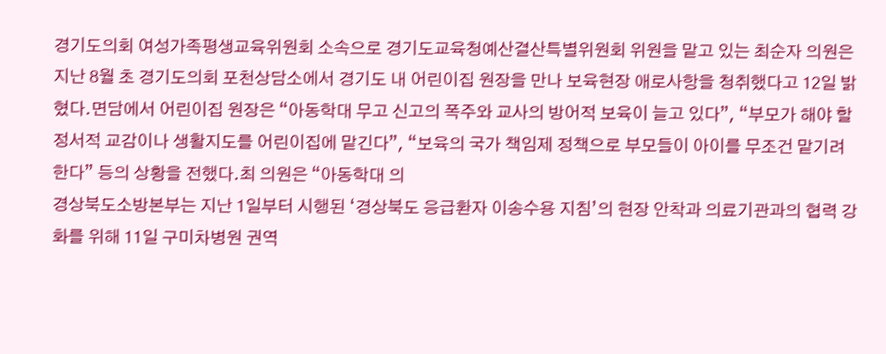경기도의회 여성가족평생교육위원회 소속으로 경기도교육청예산결산특별위원회 위원을 맡고 있는 최순자 의원은 지난 8월 초 경기도의회 포천상담소에서 경기도 내 어린이집 원장을 만나 보육현장 애로사항을 청취했다고 12일 밝혔다.면담에서 어린이집 원장은 “아동학대 무고 신고의 폭주와 교사의 방어적 보육이 늘고 있다”, “부모가 해야 할 정서적 교감이나 생활지도를 어린이집에 맡긴다”, “보육의 국가 책임제 정책으로 부모들이 아이를 무조건 맡기려 한다” 등의 상황을 전했다.최 의원은 “아동학대 의
경상북도소방본부는 지난 1일부터 시행된 ‘경상북도 응급환자 이송수용 지침’의 현장 안착과 의료기관과의 협력 강화를 위해 11일 구미차병원 권역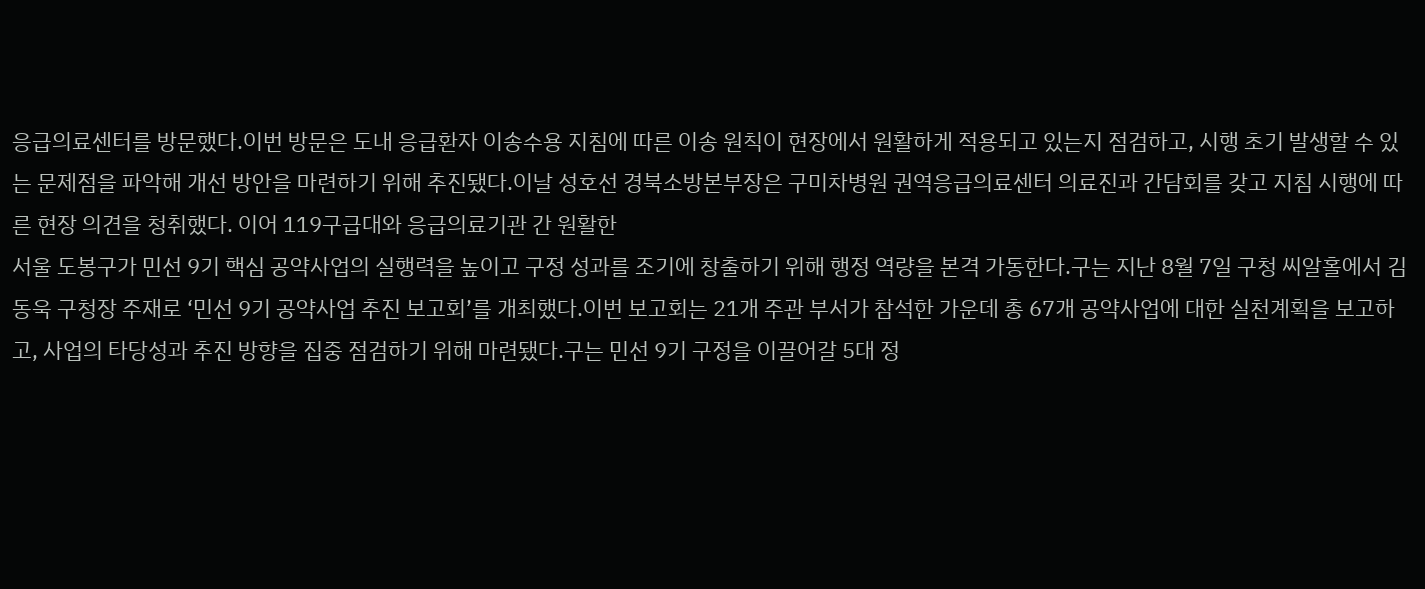응급의료센터를 방문했다.이번 방문은 도내 응급환자 이송수용 지침에 따른 이송 원칙이 현장에서 원활하게 적용되고 있는지 점검하고, 시행 초기 발생할 수 있는 문제점을 파악해 개선 방안을 마련하기 위해 추진됐다.이날 성호선 경북소방본부장은 구미차병원 권역응급의료센터 의료진과 간담회를 갖고 지침 시행에 따른 현장 의견을 청취했다. 이어 119구급대와 응급의료기관 간 원활한
서울 도봉구가 민선 9기 핵심 공약사업의 실행력을 높이고 구정 성과를 조기에 창출하기 위해 행정 역량을 본격 가동한다.구는 지난 8월 7일 구청 씨알홀에서 김동욱 구청장 주재로 ‘민선 9기 공약사업 추진 보고회’를 개최했다.이번 보고회는 21개 주관 부서가 참석한 가운데 총 67개 공약사업에 대한 실천계획을 보고하고, 사업의 타당성과 추진 방향을 집중 점검하기 위해 마련됐다.구는 민선 9기 구정을 이끌어갈 5대 정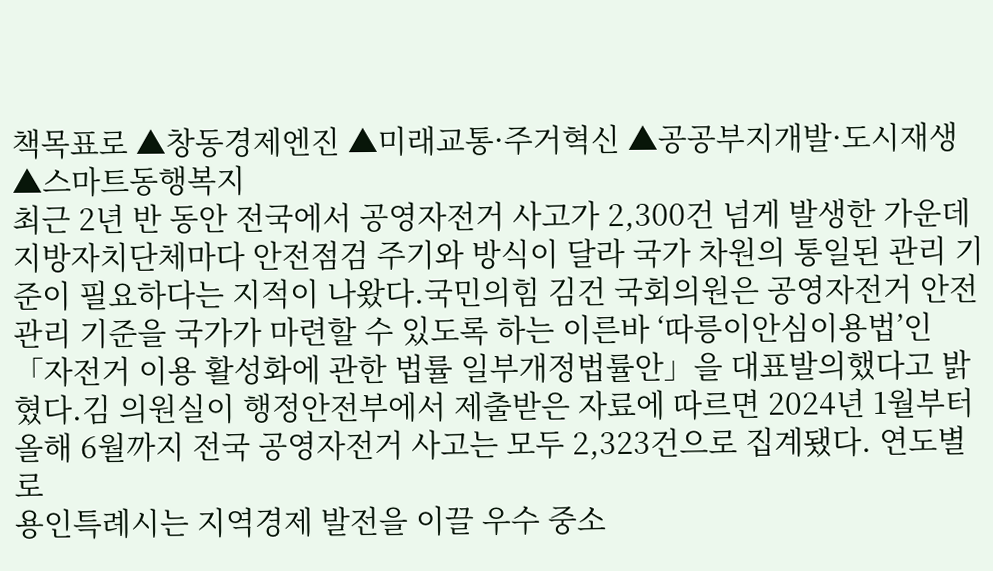책목표로 ▲창동경제엔진 ▲미래교통·주거혁신 ▲공공부지개발·도시재생 ▲스마트동행복지
최근 2년 반 동안 전국에서 공영자전거 사고가 2,300건 넘게 발생한 가운데 지방자치단체마다 안전점검 주기와 방식이 달라 국가 차원의 통일된 관리 기준이 필요하다는 지적이 나왔다.국민의힘 김건 국회의원은 공영자전거 안전관리 기준을 국가가 마련할 수 있도록 하는 이른바 ‘따릉이안심이용법’인 「자전거 이용 활성화에 관한 법률 일부개정법률안」을 대표발의했다고 밝혔다.김 의원실이 행정안전부에서 제출받은 자료에 따르면 2024년 1월부터 올해 6월까지 전국 공영자전거 사고는 모두 2,323건으로 집계됐다. 연도별로
용인특례시는 지역경제 발전을 이끌 우수 중소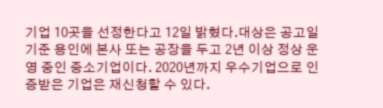기업 10곳을 선정한다고 12일 밝혔다.대상은 공고일 기준 용인에 본사 또는 공장을 두고 2년 이상 정상 운영 중인 중소기업이다. 2020년까지 우수기업으로 인증받은 기업은 재신청할 수 있다.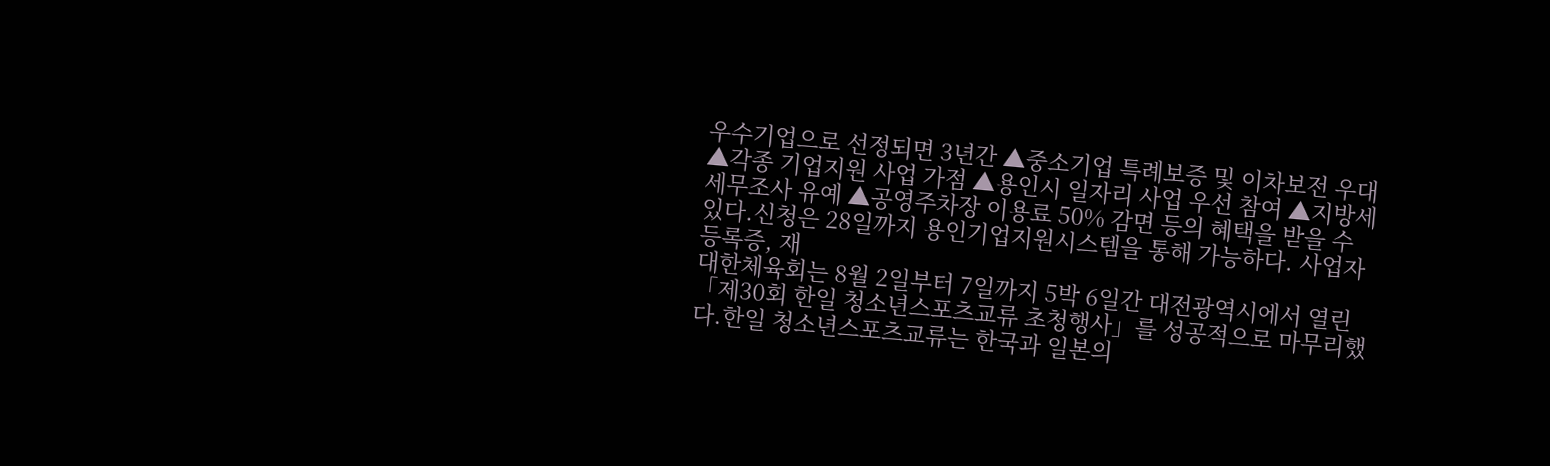우수기업으로 선정되면 3년간 ▲중소기업 특례보증 및 이차보전 우대 ▲각종 기업지원 사업 가점 ▲용인시 일자리 사업 우선 참여 ▲지방세 세무조사 유예 ▲공영주차장 이용료 50% 감면 등의 혜택을 받을 수 있다.신청은 28일까지 용인기업지원시스템을 통해 가능하다. 사업자등록증, 재
대한체육회는 8월 2일부터 7일까지 5박 6일간 대전광역시에서 열린 「제30회 한일 청소년스포츠교류 초청행사」를 성공적으로 마무리했다.한일 청소년스포츠교류는 한국과 일본의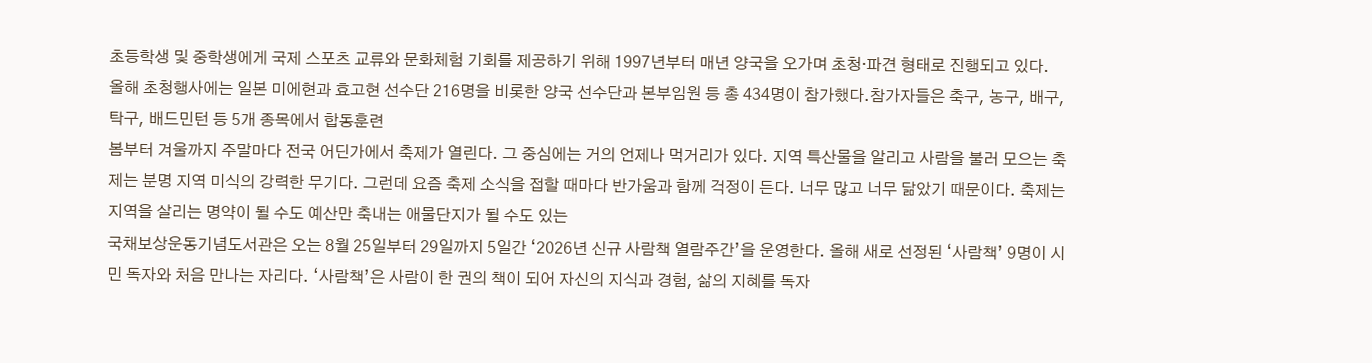초등학생 및 중학생에게 국제 스포츠 교류와 문화체험 기회를 제공하기 위해 1997년부터 매년 양국을 오가며 초청·파견 형태로 진행되고 있다. 올해 초청행사에는 일본 미에현과 효고현 선수단 216명을 비롯한 양국 선수단과 본부임원 등 총 434명이 참가했다.참가자들은 축구, 농구, 배구, 탁구, 배드민턴 등 5개 종목에서 합동훈련
봄부터 겨울까지 주말마다 전국 어딘가에서 축제가 열린다. 그 중심에는 거의 언제나 먹거리가 있다. 지역 특산물을 알리고 사람을 불러 모으는 축제는 분명 지역 미식의 강력한 무기다. 그런데 요즘 축제 소식을 접할 때마다 반가움과 함께 걱정이 든다. 너무 많고 너무 닮았기 때문이다. 축제는 지역을 살리는 명약이 될 수도 예산만 축내는 애물단지가 될 수도 있는
국채보상운동기념도서관은 오는 8월 25일부터 29일까지 5일간 ‘2026년 신규 사람책 열람주간’을 운영한다. 올해 새로 선정된 ‘사람책’ 9명이 시민 독자와 처음 만나는 자리다. ‘사람책’은 사람이 한 권의 책이 되어 자신의 지식과 경험, 삶의 지혜를 독자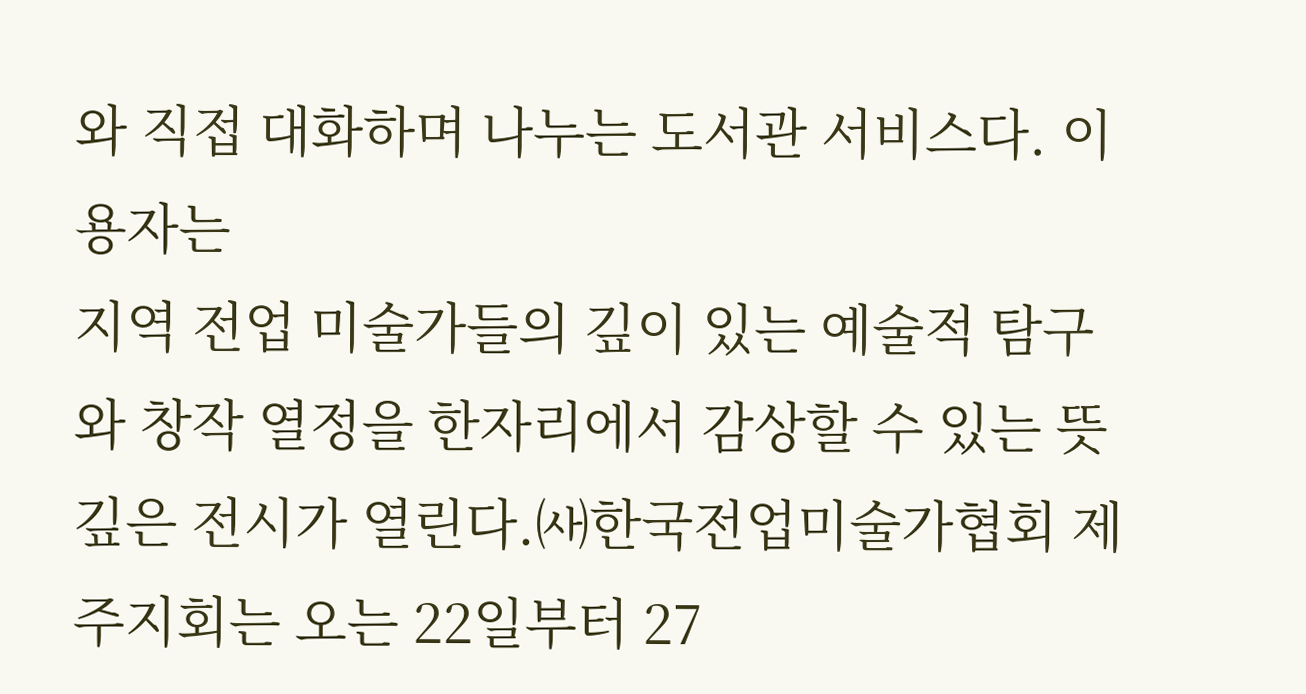와 직접 대화하며 나누는 도서관 서비스다. 이용자는
지역 전업 미술가들의 깊이 있는 예술적 탐구와 창작 열정을 한자리에서 감상할 수 있는 뜻깊은 전시가 열린다.㈔한국전업미술가협회 제주지회는 오는 22일부터 27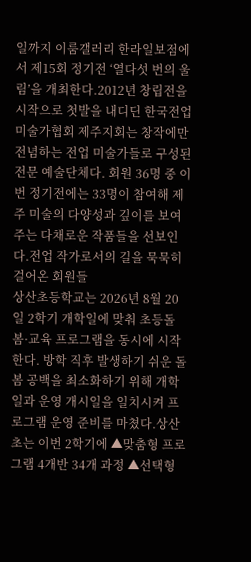일까지 이룸갤러리 한라일보점에서 제15회 정기전 ‘열다섯 번의 울림’을 개최한다.2012년 창립전을 시작으로 첫발을 내디딘 한국전업미술가협회 제주지회는 창작에만 전념하는 전업 미술가들로 구성된 전문 예술단체다. 회원 36명 중 이번 정기전에는 33명이 참여해 제주 미술의 다양성과 깊이를 보여주는 다채로운 작품들을 선보인다.전업 작가로서의 길을 묵묵히 걸어온 회원들
상산초등학교는 2026년 8월 20일 2학기 개학일에 맞춰 초등돌봄·교육 프로그램을 동시에 시작한다. 방학 직후 발생하기 쉬운 돌봄 공백을 최소화하기 위해 개학일과 운영 개시일을 일치시켜 프로그램 운영 준비를 마쳤다.상산초는 이번 2학기에 ▲맞춤형 프로그램 4개반 34개 과정 ▲선택형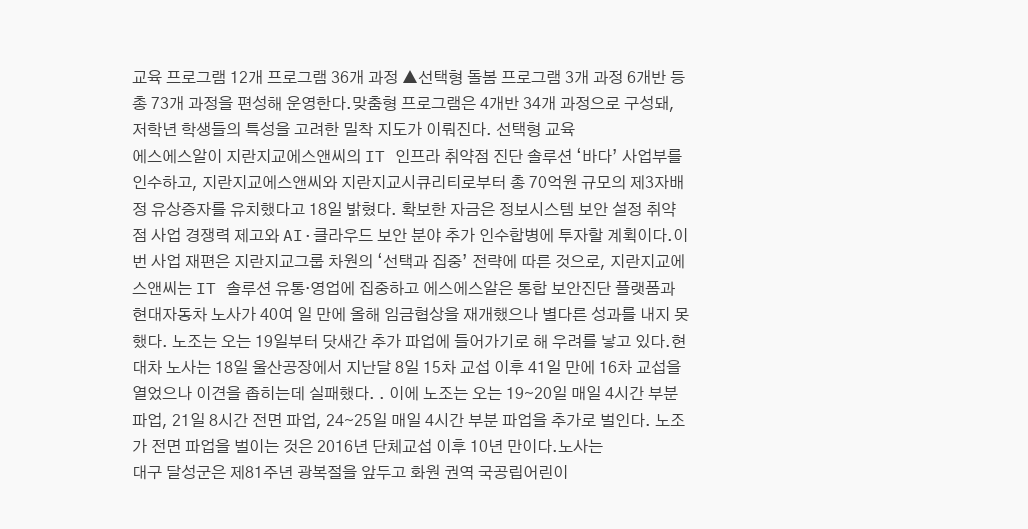교육 프로그램 12개 프로그램 36개 과정 ▲선택형 돌봄 프로그램 3개 과정 6개반 등 총 73개 과정을 편성해 운영한다.맞춤형 프로그램은 4개반 34개 과정으로 구성돼, 저학년 학생들의 특성을 고려한 밀착 지도가 이뤄진다. 선택형 교육
에스에스알이 지란지교에스앤씨의 IT 인프라 취약점 진단 솔루션 ‘바다’ 사업부를 인수하고, 지란지교에스앤씨와 지란지교시큐리티로부터 총 70억원 규모의 제3자배정 유상증자를 유치했다고 18일 밝혔다. 확보한 자금은 정보시스템 보안 설정 취약점 사업 경쟁력 제고와 AI·클라우드 보안 분야 추가 인수합병에 투자할 계획이다.이번 사업 재편은 지란지교그룹 차원의 ‘선택과 집중’ 전략에 따른 것으로, 지란지교에스앤씨는 IT 솔루션 유통·영업에 집중하고 에스에스알은 통합 보안진단 플랫폼과
현대자동차 노사가 40여 일 만에 올해 임금협상을 재개했으나 별다른 성과를 내지 못했다. 노조는 오는 19일부터 닷새간 추가 파업에 들어가기로 해 우려를 낳고 있다.현대차 노사는 18일 울산공장에서 지난달 8일 15차 교섭 이후 41일 만에 16차 교섭을 열었으나 이견을 좁히는데 실패했다. . 이에 노조는 오는 19∼20일 매일 4시간 부분 파업, 21일 8시간 전면 파업, 24∼25일 매일 4시간 부분 파업을 추가로 벌인다. 노조가 전면 파업을 벌이는 것은 2016년 단체교섭 이후 10년 만이다.노사는
대구 달성군은 제81주년 광복절을 앞두고 화원 권역 국공립어린이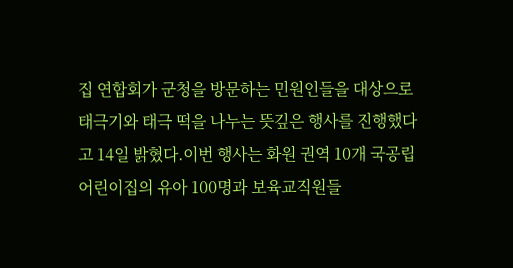집 연합회가 군청을 방문하는 민원인들을 대상으로 태극기와 태극 떡을 나누는 뜻깊은 행사를 진행했다고 14일 밝혔다.이번 행사는 화원 권역 10개 국공립어린이집의 유아 100명과 보육교직원들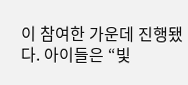이 참여한 가운데 진행됐다. 아이들은 “빛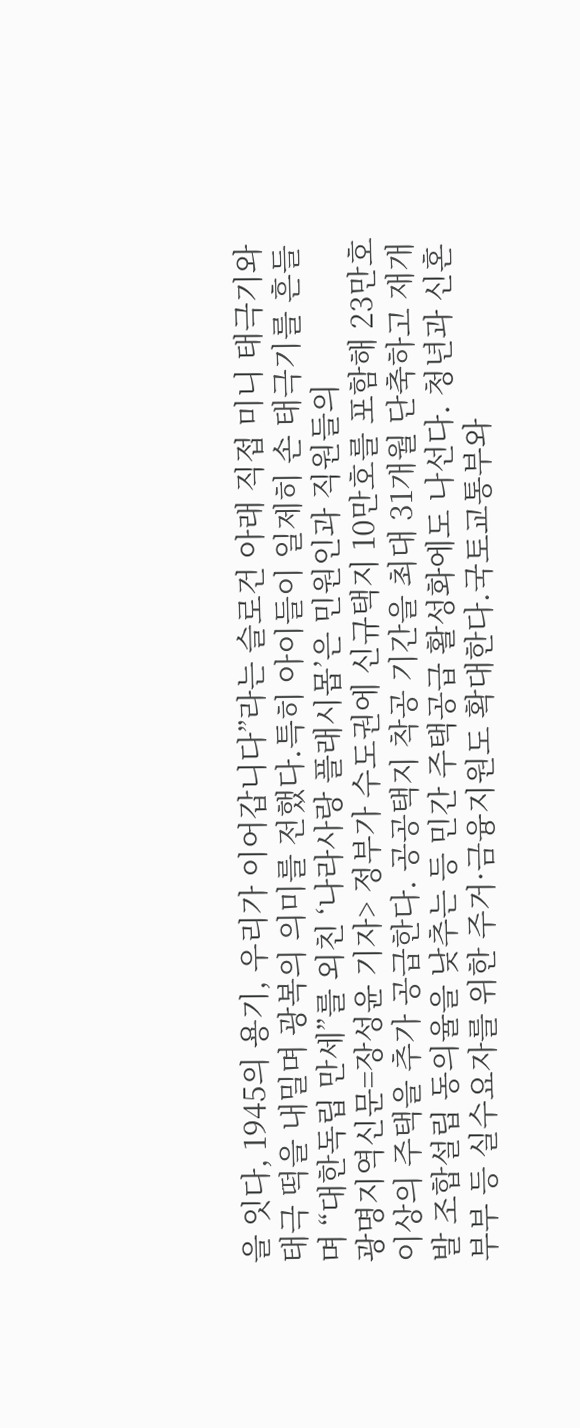을 잇다, 1945의 용기, 우리가 이어갑니다”라는 슬로건 아래 직접 미니 태극기와 태극 떡을 내밀며 광복의 의미를 전했다.특히 아이들이 일제히 손 태극기를 흔들며 “대한독립 만세”를 외친 ‘나라사랑 플래시몹’은 민원인과 직원들의
광명지역신문=장성윤 기자> 정부가 수도권에 신규택지 10만호를 포함해 23만호 이상의 주택을 추가 공급한다. 공공택지 착공 기간을 최대 31개월 단축하고 재개발 조합설립 동의율을 낮추는 등 민간 주택공급 활성화에도 나선다. 청년과 신혼부부 등 실수요자를 위한 주거·금융지원도 확대한다.국토교통부와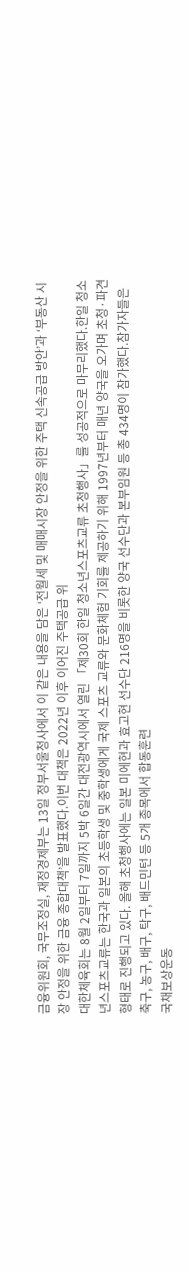금융위원회, 국무조정실, 재정경제부는 13일 정부서울청사에서 이 같은 내용을 담은 ‘전월세 및 매매시장 안정을 위한 주택 신속공급 방안’과 ‘부동산 시장 안정을 위한 금융 종합대책’을 발표했다.이번 대책은 2022년 이후 이어진 주택공급 위
대한체육회는 8월 2일부터 7일까지 5박 6일간 대전광역시에서 열린 「제30회 한일 청소년스포츠교류 초청행사」를 성공적으로 마무리했다.한일 청소년스포츠교류는 한국과 일본의 초등학생 및 중학생에게 국제 스포츠 교류와 문화체험 기회를 제공하기 위해 1997년부터 매년 양국을 오가며 초청·파견 형태로 진행되고 있다. 올해 초청행사에는 일본 미에현과 효고현 선수단 216명을 비롯한 양국 선수단과 본부임원 등 총 434명이 참가했다.참가자들은 축구, 농구, 배구, 탁구, 배드민턴 등 5개 종목에서 합동훈련
국채보상운동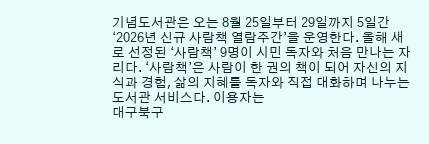기념도서관은 오는 8월 25일부터 29일까지 5일간 ‘2026년 신규 사람책 열람주간’을 운영한다. 올해 새로 선정된 ‘사람책’ 9명이 시민 독자와 처음 만나는 자리다. ‘사람책’은 사람이 한 권의 책이 되어 자신의 지식과 경험, 삶의 지혜를 독자와 직접 대화하며 나누는 도서관 서비스다. 이용자는
대구북구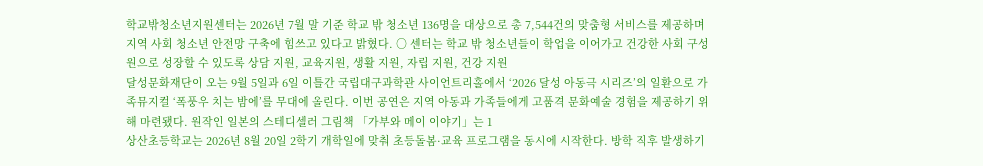학교밖청소년지원센터는 2026년 7월 말 기준 학교 밖 청소년 136명을 대상으로 총 7,544건의 맞춤형 서비스를 제공하며 지역 사회 청소년 안전망 구축에 힘쓰고 있다고 밝혔다. ○ 센터는 학교 밖 청소년들이 학업을 이어가고 건강한 사회 구성원으로 성장할 수 있도록 상담 지원, 교육지원, 생활 지원, 자립 지원, 건강 지원
달성문화재단이 오는 9월 5일과 6일 이틀간 국립대구과학관 사이언트리홀에서 ‘2026 달성 아동극 시리즈’의 일환으로 가족뮤지컬 ‘폭풍우 치는 밤에’를 무대에 올린다. 이번 공연은 지역 아동과 가족들에게 고품격 문화예술 경험을 제공하기 위해 마련됐다. 원작인 일본의 스테디셀러 그림책 「가부와 메이 이야기」는 1
상산초등학교는 2026년 8월 20일 2학기 개학일에 맞춰 초등돌봄·교육 프로그램을 동시에 시작한다. 방학 직후 발생하기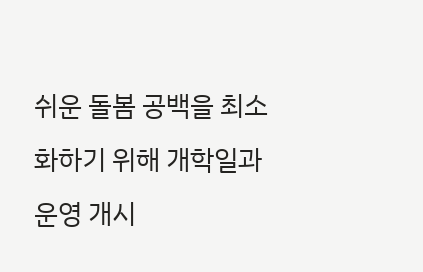쉬운 돌봄 공백을 최소화하기 위해 개학일과 운영 개시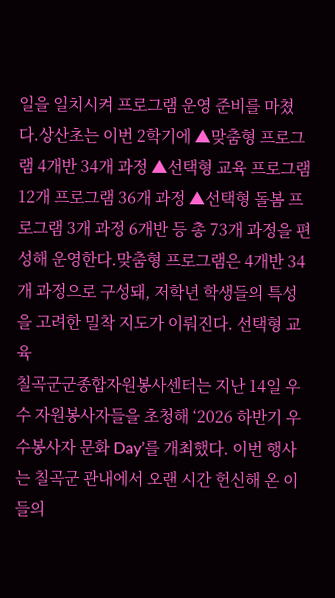일을 일치시켜 프로그램 운영 준비를 마쳤다.상산초는 이번 2학기에 ▲맞춤형 프로그램 4개반 34개 과정 ▲선택형 교육 프로그램 12개 프로그램 36개 과정 ▲선택형 돌봄 프로그램 3개 과정 6개반 등 총 73개 과정을 편성해 운영한다.맞춤형 프로그램은 4개반 34개 과정으로 구성돼, 저학년 학생들의 특성을 고려한 밀착 지도가 이뤄진다. 선택형 교육
칠곡군군종합자원봉사센터는 지난 14일 우수 자원봉사자들을 초청해 ‘2026 하반기 우수봉사자 문화 Day’를 개최했다. 이번 행사는 칠곡군 관내에서 오랜 시간 헌신해 온 이들의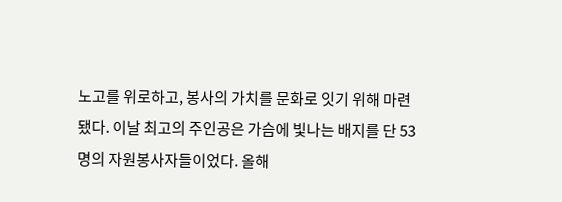노고를 위로하고, 봉사의 가치를 문화로 잇기 위해 마련됐다. 이날 최고의 주인공은 가슴에 빛나는 배지를 단 53명의 자원봉사자들이었다. 올해